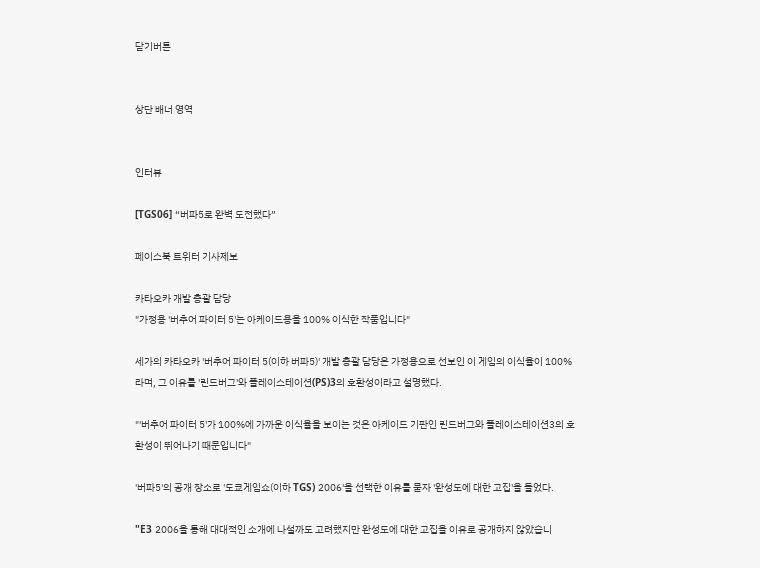닫기버튼


상단 배너 영역


인터뷰

[TGS06] “버파5로 완벽 도전했다”

페이스북 트위터 기사제보

카타오카 개발 총괄 담당
"가정용 '버추어 파이터 5'는 아케이드용을 100% 이식한 작품입니다"

세가의 카타오카 '버추어 파이터 5(이하 버파5)' 개발 총괄 담당은 가정용으로 선보인 이 게임의 이식율이 100%라며, 그 이유를 '린드버그'와 플레이스테이션(PS)3의 호환성이라고 설명했다.

"'버추어 파이터 5'가 100%에 가까운 이식율을 보이는 것은 아케이드 기판인 린드버그와 플레이스테이션3의 호환성이 뛰어나기 때문입니다"

'버파5'의 공개 장소로 '도쿄게임쇼(이하 TGS) 2006'을 선택한 이유를 묻자 '완성도에 대한 고집'을 들었다.

"E3 2006을 통해 대대적인 소개에 나설까도 고려했지만 완성도에 대한 고집을 이유로 공개하지 않았습니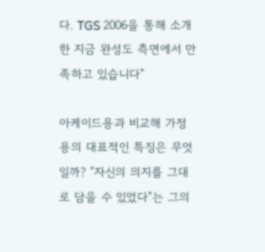다. TGS 2006을 통해 소개한 지금 완성도 측면에서 만족하고 있습니다"

아케이드용과 비교해 가정용의 대표적인 특징은 무엇일까? "자신의 의지를 그대로 담을 수 있었다"는 그의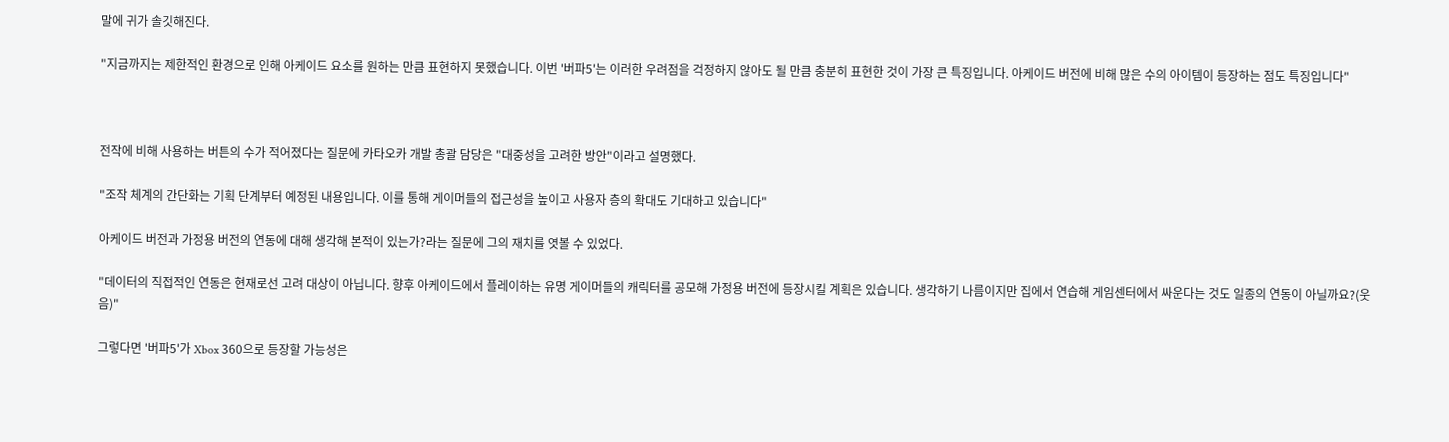말에 귀가 솔깃해진다.

"지금까지는 제한적인 환경으로 인해 아케이드 요소를 원하는 만큼 표현하지 못했습니다. 이번 '버파5'는 이러한 우려점을 걱정하지 않아도 될 만큼 충분히 표현한 것이 가장 큰 특징입니다. 아케이드 버전에 비해 많은 수의 아이템이 등장하는 점도 특징입니다"



전작에 비해 사용하는 버튼의 수가 적어졌다는 질문에 카타오카 개발 총괄 담당은 "대중성을 고려한 방안"이라고 설명했다.

"조작 체계의 간단화는 기획 단계부터 예정된 내용입니다. 이를 통해 게이머들의 접근성을 높이고 사용자 층의 확대도 기대하고 있습니다"

아케이드 버전과 가정용 버전의 연동에 대해 생각해 본적이 있는가?라는 질문에 그의 재치를 엿볼 수 있었다.

"데이터의 직접적인 연동은 현재로선 고려 대상이 아닙니다. 향후 아케이드에서 플레이하는 유명 게이머들의 캐릭터를 공모해 가정용 버전에 등장시킬 계획은 있습니다. 생각하기 나름이지만 집에서 연습해 게임센터에서 싸운다는 것도 일종의 연동이 아닐까요?(웃음)"

그렇다면 '버파5'가 Xbox 360으로 등장할 가능성은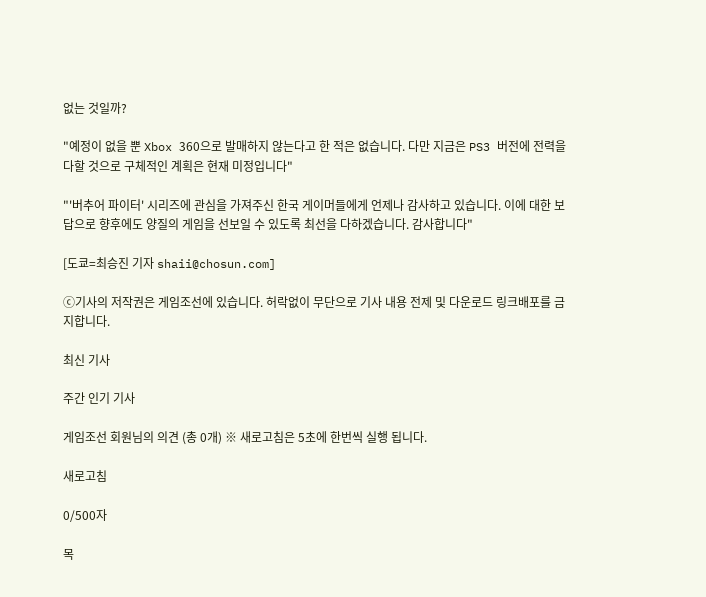없는 것일까?

"예정이 없을 뿐 Xbox 360으로 발매하지 않는다고 한 적은 없습니다. 다만 지금은 PS3 버전에 전력을 다할 것으로 구체적인 계획은 현재 미정입니다"

"'버추어 파이터' 시리즈에 관심을 가져주신 한국 게이머들에게 언제나 감사하고 있습니다. 이에 대한 보답으로 향후에도 양질의 게임을 선보일 수 있도록 최선을 다하겠습니다. 감사합니다"

[도쿄=최승진 기자 shaii@chosun.com]

ⓒ기사의 저작권은 게임조선에 있습니다. 허락없이 무단으로 기사 내용 전제 및 다운로드 링크배포를 금지합니다.

최신 기사

주간 인기 기사

게임조선 회원님의 의견 (총 0개) ※ 새로고침은 5초에 한번씩 실행 됩니다.

새로고침

0/500자

목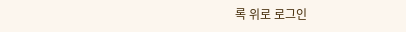록 위로 로그인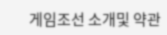게임조선 소개및 약관